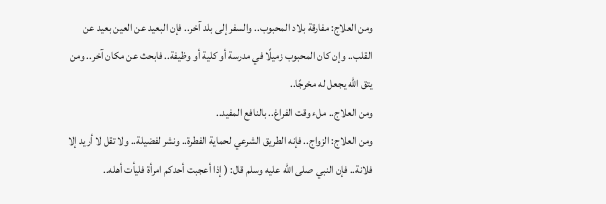ومن العلاج: مفارقة بلاد المحبوب.. والسفر إلى بلد آخر.. فإن البعيد عن العين بعيد عن القلب.. وإن كان المحبوب زميلًا في مدرسة أو كلية أو وظيفة.. فابحث عن مكان آخر.. ومن يتق الله يجعل له مخرجًا..
ومن العلاج.. ملء وقت الفراغ.. بالنافع المفيد..
ومن العلاج: الزواج.. فإنه الطريق الشرعي لحماية الفطرة.. ونشر لفضيلة.. ولا تقل لا أريد إلا فلانة.. فإن النبي صلى الله عليه وسلم قال: ( إذا أعجبت أحدكم امرأة فليأت أهله..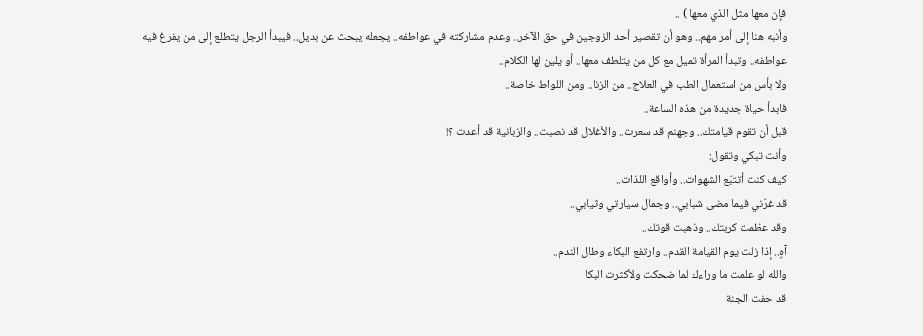فإن معها مثل الذي معها ) ..
وأنبه هنا إلى أمر مهم.. وهو أن تقصير أحد الزوجين في حق الآخر.. وعدم مشاركته في عواطفه.. يجعله يبحث عن بديل.. فيبدأ الرجل يتطلع إلى من يفرغ فيه عواطفه.. وتبدأ المرأة تميل مع كل من يتلطف معها.. أو يلين لها الكلام..
ولا بأس من استعمال الطب في العلاج.. من الزنا.. ومن اللواط خاصة..
فابدأ حياة جديدة من هذه الساعة..
قبل أن تقوم قيامتك.. وجهنم قد سعرت.. والأغلال قد نصبت.. والزبانية قد أعدت ؟!
وأنت تبكي وتقول:
كيف كنت أتتبّع الشهوات.. وأواقع اللذات..
قد غرّني فيما مضى شبابي.. وجمال سيارتي وثيابي..
وقد عظمت كربتك.. وذهبت قوتك..
آهٍ.. إذا زلت يوم القيامة القدم.. وارتفع البكاء وطال الندم..
والله لو علمت ما وراءك لما ضحكت ولأكثرت البكا
قد حفت الجنة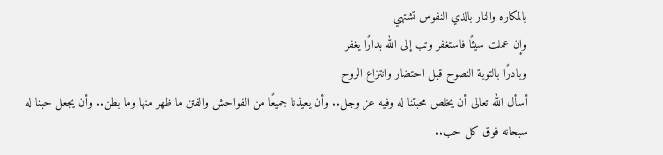بالمكاره والنار بالذي النفوس تشتهي
وإن عملت سيئًا فاستغفر وتب إلى الله بدارًا يغفر
وبادرًا بالتوبة النصوح قبل احتضار وانتزاع الروح
أسأل الله تعالى أن يخلص محبتنا له وفيه عز وجل.. وأن يعيذنا جميعًا من الفواحش والفتن ما ظهر منها وما بطن.. وأن يجعل حبنا له سبحانه فوق كل حب..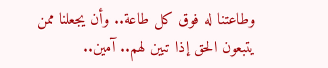وطاعتنا له فوق كل طاعة.. وأن يجعلنا ممن يتبعون الحق إذا تبين لهم.. آمين..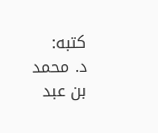كتبه:
د. محمد بن عبد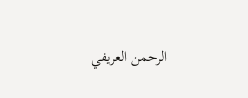الرحمن العريفي